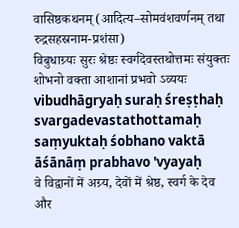वासिष्ठकथनम् (आदित्य–सोमवंशवर्णनम् तथा रुद्रसहस्रनाम-प्रशंसा)
विबुधाग्र्यः सुरः श्रेष्ठः स्वर्गदेवस्तथोत्तमः संयुक्तः शोभनो वक्ता आशानां प्रभवो ऽव्ययः
vibudhāgryaḥ suraḥ śreṣṭhaḥ svargadevastathottamaḥ saṃyuktaḥ śobhano vaktā āśānāṃ prabhavo 'vyayaḥ
वे विद्वानों में अग्र्य, देवों में श्रेष्ठ, स्वर्ग के देव और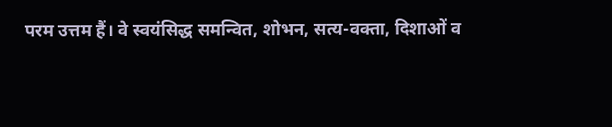परम उत्तम हैं। वे स्वयंसिद्ध समन्वित, शोभन, सत्य-वक्ता, दिशाओं व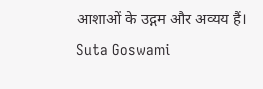आशाओं के उद्गम और अव्यय हैं।
Suta Goswami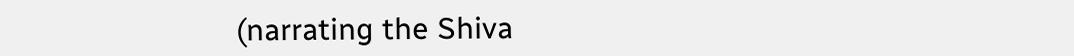(narrating the Shiva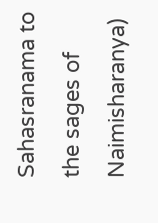Sahasranama to the sages of Naimisharanya)